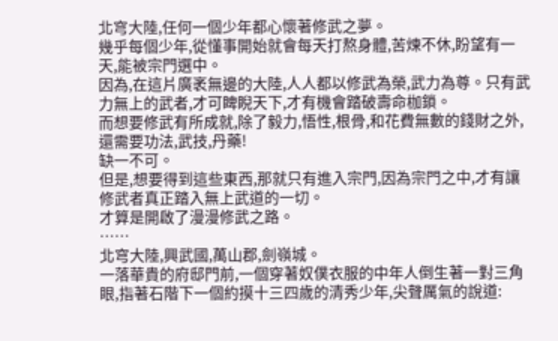北穹大陸,任何一個少年都心懷著修武之夢。
幾乎每個少年,從懂事開始就會每天打熬身體,苦煉不休,盼望有一天,能被宗門選中。
因為,在這片廣袤無邊的大陸,人人都以修武為榮,武力為尊。只有武力無上的武者,才可睥睨天下,才有機會踏破壽命枷鎖。
而想要修武有所成就,除了毅力,悟性,根骨,和花費無數的錢財之外,還需要功法,武技,丹藥!
缺一不可。
但是,想要得到這些東西,那就只有進入宗門,因為宗門之中,才有讓修武者真正踏入無上武道的一切。
才算是開啟了漫漫修武之路。
……
北穹大陸,興武國,萬山郡,劍嶺城。
一落華貴的府邸門前,一個穿著奴僕衣服的中年人倒生著一對三角眼,指著石階下一個約摸十三四歲的清秀少年,尖聲厲氣的說道: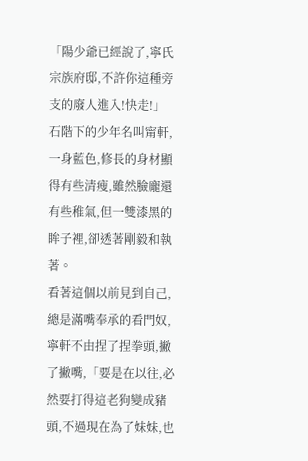「陽少爺已經說了,寧氏宗族府邸,不許你這種旁支的廢人進入!快走!」
石階下的少年名叫甯軒,一身藍色,修長的身材顯得有些清瘦,雖然臉龐還有些稚氣,但一雙漆黑的眸子裡,卻透著剛毅和執著。
看著這個以前見到自己,總是滿嘴奉承的看門奴,寧軒不由捏了捏拳頭,撇了撇嘴,「要是在以往,必然要打得這老狗變成豬頭,不過現在為了妹妹,也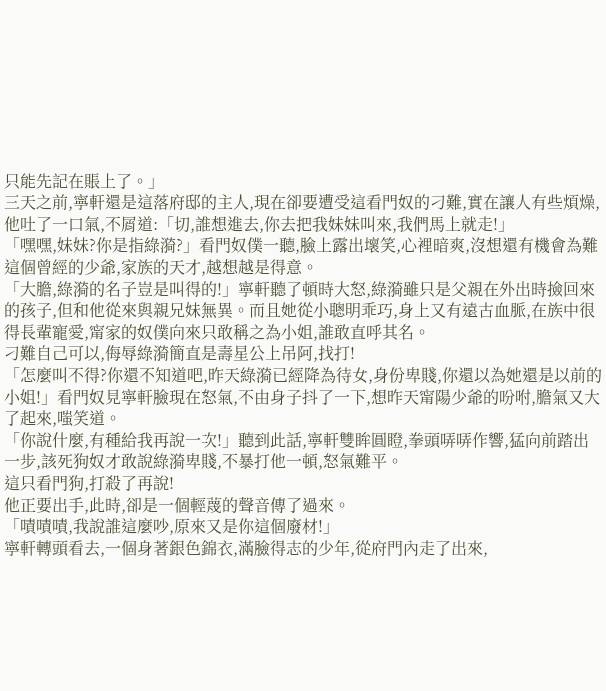只能先記在賬上了。」
三天之前,寧軒還是這落府邸的主人,現在卻要遭受這看門奴的刁難,實在讓人有些煩燥,他吐了一口氣,不屑道:「切,誰想進去,你去把我妹妹叫來,我們馬上就走!」
「嘿嘿,妹妹?你是指綠漪?」看門奴僕一聽,臉上露出壞笑,心裡暗爽,沒想還有機會為難這個曾經的少爺,家族的天才,越想越是得意。
「大膽,綠漪的名子豈是叫得的!」寧軒聽了頓時大怒,綠漪雖只是父親在外出時撿回來的孩子,但和他從來與親兄妹無異。而且她從小聰明乖巧,身上又有遠古血脈,在族中很得長輩寵愛,甯家的奴僕向來只敢稱之為小姐,誰敢直呼其名。
刁難自己可以,侮辱綠漪簡直是壽星公上吊阿,找打!
「怎麼叫不得?你還不知道吧,昨天綠漪已經降為待女,身份卑賤,你還以為她還是以前的小姐!」看門奴見寧軒臉現在怒氣,不由身子抖了一下,想昨天甯陽少爺的吩咐,膽氣又大了起來,嗤笑道。
「你說什麼,有種給我再說一次!」聽到此話,寧軒雙眸圓瞪,拳頭哢哢作響,猛向前踏出一步,該死狗奴才敢說綠漪卑賤,不暴打他一頓,怒氣難平。
這只看門狗,打殺了再說!
他正要出手,此時,卻是一個輕蔑的聲音傳了過來。
「嘖嘖嘖,我說誰這麼吵,原來又是你這個廢材!」
寧軒轉頭看去,一個身著銀色錦衣,滿臉得志的少年,從府門內走了出來,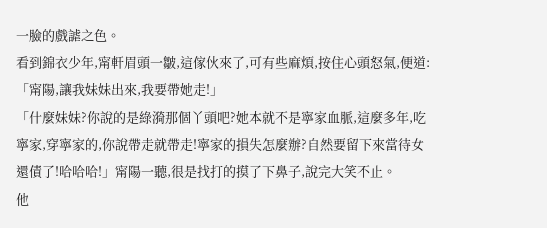一臉的戲謔之色。
看到錦衣少年,甯軒眉頭一皺,這傢伙來了,可有些麻煩,按住心頭怒氣,便道:「甯陽,讓我妹妹出來,我要帶她走!」
「什麼妹妹?你說的是綠漪那個丫頭吧?她本就不是寧家血脈,這麼多年,吃寧家,穿寧家的,你說帶走就帶走!寧家的損失怎麼辦?自然要留下來當待女還債了!哈哈哈!」甯陽一聽,很是找打的摸了下鼻子,說完大笑不止。
他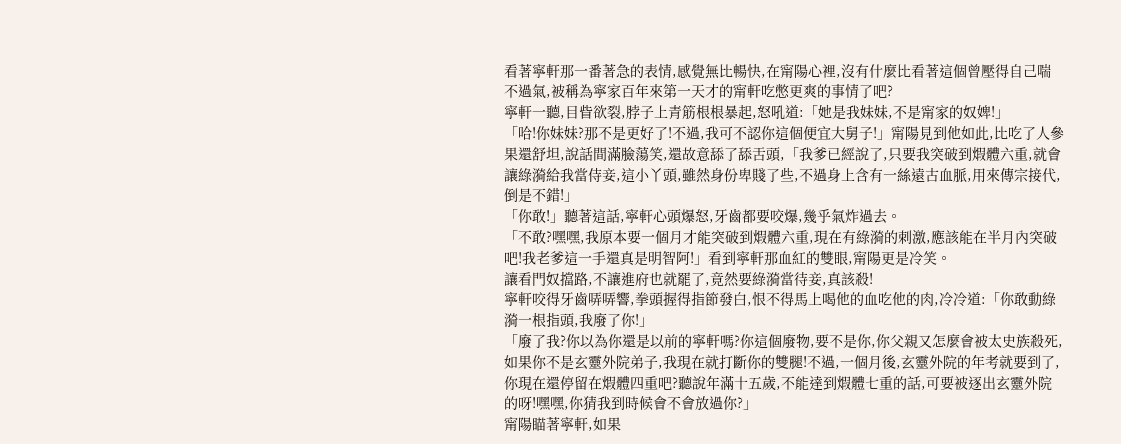看著寧軒那一番著急的表情,感覺無比暢快,在甯陽心裡,沒有什麼比看著這個曾壓得自己喘不過氣,被稱為寧家百年來第一天才的甯軒吃憋更爽的事情了吧?
寧軒一聽,目眥欲裂,脖子上青筋根根暴起,怒吼道:「她是我妹妹,不是甯家的奴婢!」
「哈!你妹妹?那不是更好了!不過,我可不認你這個便宜大舅子!」甯陽見到他如此,比吃了人參果還舒坦,說話間滿臉蕩笑,還故意舔了舔舌頭,「我爹已經說了,只要我突破到煆體六重,就會讓綠漪給我當侍妾,這小丫頭,雖然身份卑賤了些,不過身上含有一絲遠古血脈,用來傳宗接代,倒是不錯!」
「你敢!」聽著這話,寧軒心頭爆怒,牙齒都要咬爆,幾乎氣炸過去。
「不敢?嘿嘿,我原本要一個月才能突破到煆體六重,現在有綠漪的刺激,應該能在半月內突破吧!我老爹這一手還真是明智阿!」看到寧軒那血紅的雙眼,甯陽更是冷笑。
讓看門奴擋路,不讓進府也就罷了,竟然要綠漪當待妾,真該殺!
寧軒咬得牙齒哢哢響,拳頭握得指節發白,恨不得馬上喝他的血吃他的肉,冷冷道:「你敢動綠漪一根指頭,我廢了你!」
「廢了我?你以為你還是以前的寧軒嗎?你這個廢物,要不是你,你父親又怎麼會被太史族殺死,如果你不是玄靈外院弟子,我現在就打斷你的雙腿!不過,一個月後,玄靈外院的年考就要到了,你現在還停留在煆體四重吧?聽說年滿十五歲,不能達到煆體七重的話,可要被逐出玄靈外院的呀!嘿嘿,你猜我到時候會不會放過你?」
甯陽瞄著寧軒,如果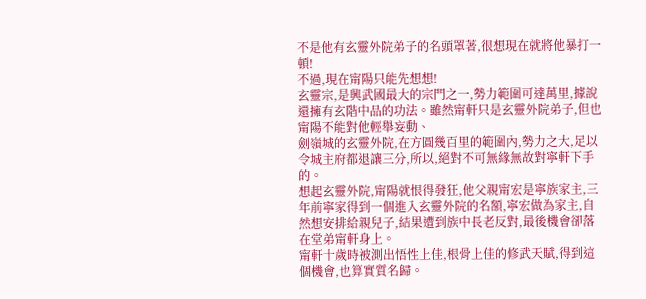不是他有玄靈外院弟子的名頭罩著,很想現在就將他暴打一頓!
不過,現在甯陽只能先想想!
玄靈宗,是興武國最大的宗門之一,勢力範圍可達萬里,據說還擁有玄階中品的功法。雖然甯軒只是玄靈外院弟子,但也甯陽不能對他輕舉妄動、
劍嶺城的玄靈外院,在方圓幾百里的範圍內,勢力之大,足以令城主府都退讓三分,所以,絕對不可無緣無故對寧軒下手的。
想起玄靈外院,甯陽就恨得發狂,他父親甯宏是寧族家主,三年前寧家得到一個進入玄靈外院的名額,寧宏做為家主,自然想安排給親兒子,結果遭到族中長老反對,最後機會卻落在堂弟甯軒身上。
甯軒十歲時被測出悟性上佳,根骨上佳的修武天賦,得到這個機會,也算實質名歸。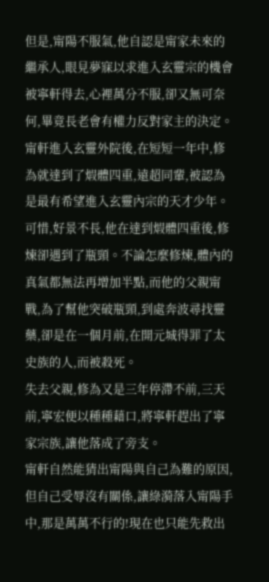但是,甯陽不服氣,他自認是甯家未來的繼承人,眼見夢寐以求進入玄靈宗的機會被寧軒得去,心裡萬分不服,卻又無可奈何,畢竟長老會有權力反對家主的決定。
甯軒進入玄靈外院後,在短短一年中,修為就達到了煆體四重,遠超同輩,被認為是最有希望進入玄靈內宗的天才少年。
可惜,好景不長,他在達到煆體四重後,修煉卻遇到了瓶頸。不論怎麼修煉,體內的真氣都無法再增加半點,而他的父親甯戰,為了幫他突破瓶頸,到處奔波尋找靈藥,卻是在一個月前,在開元城得罪了太史族的人,而被殺死。
失去父親,修為又是三年停滯不前,三天前,寧宏便以種種藉口,將寧軒趕出了寧家宗族,讓他落成了旁支。
甯軒自然能猜出甯陽與自己為難的原因,但自己受辱沒有關係,讓綠漪落入甯陽手中,那是萬萬不行的!現在也只能先救出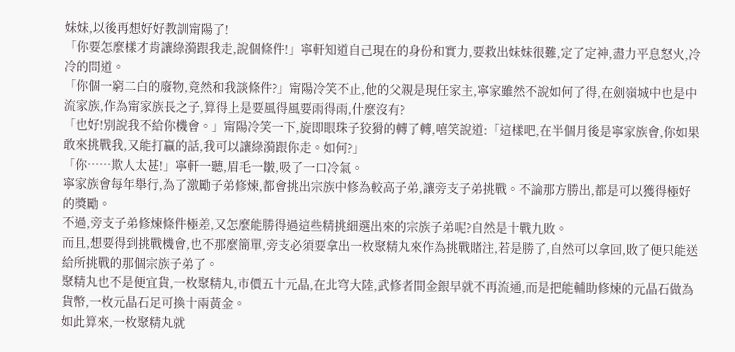妹妹,以後再想好好教訓甯陽了!
「你要怎麼樣才肯讓綠漪跟我走,說個條件!」寧軒知道自己現在的身份和實力,要救出妹妹很難,定了定神,盡力平息怒火,冷冷的問道。
「你個一窮二白的廢物,竟然和我談條件?」甯陽冷笑不止,他的父親是現任家主,寧家雖然不說如何了得,在劍嶺城中也是中流家族,作為甯家族長之子,算得上是要風得風要雨得雨,什麼沒有?
「也好!別說我不給你機會。」甯陽冷笑一下,旋即眼珠子狡猾的轉了轉,嘻笑說道:「這樣吧,在半個月後是寧家族會,你如果敢來挑戰我,又能打贏的話,我可以讓綠漪跟你走。如何?」
「你……欺人太甚!」寧軒一聽,眉毛一皺,吸了一口冷氣。
寧家族會每年舉行,為了激勵子弟修煉,都會挑出宗族中修為較高子弟,讓旁支子弟挑戰。不論那方勝出,都是可以獲得極好的獎勵。
不過,旁支子弟修煉條件極差,又怎麼能勝得過這些精挑細選出來的宗族子弟呢?自然是十戰九敗。
而且,想要得到挑戰機會,也不那麼簡單,旁支必須要拿出一枚聚精丸來作為挑戰賭注,若是勝了,自然可以拿回,敗了便只能送給所挑戰的那個宗族子弟了。
聚精丸也不是便宜貨,一枚聚精丸,市價五十元晶,在北穹大陸,武修者間金銀早就不再流通,而是把能輔助修煉的元晶石做為貨幣,一枚元晶石足可換十兩黃金。
如此算來,一枚聚精丸就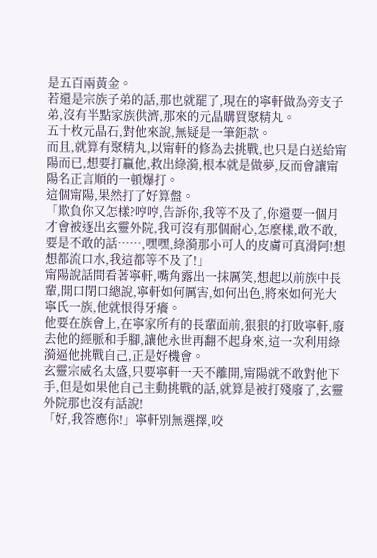是五百兩黃金。
若還是宗族子弟的話,那也就罷了,現在的寧軒做為旁支子弟,沒有半點家族供濟,那來的元晶購買聚精丸。
五十枚元晶石,對他來說,無疑是一筆鉅款。
而且,就算有聚精丸,以甯軒的修為去挑戰,也只是白送給甯陽而已,想要打贏他,救出綠漪,根本就是做夢,反而會讓甯陽名正言順的一頓爆打。
這個甯陽,果然打了好算盤。
「欺負你又怎樣?哼哼,告訴你,我等不及了,你還要一個月才會被逐出玄靈外院,我可沒有那個耐心,怎麼樣,敢不敢,要是不敢的話……,嘿嘿,綠漪那小可人的皮膚可真滑阿!想想都流口水,我這都等不及了!」
甯陽說話間看著寧軒,嘴角露出一抹厲笑,想起以前族中長輩,開口閉口總說,寧軒如何厲害,如何出色,將來如何光大寧氏一族,他就恨得牙癢。
他要在族會上,在寧家所有的長輩面前,狠狠的打敗寧軒,廢去他的經脈和手腳,讓他永世再翻不起身來,這一次利用綠漪逼他挑戰自己,正是好機會。
玄靈宗威名太盛,只要寧軒一天不離開,甯陽就不敢對他下手,但是如果他自己主動挑戰的話,就算是被打殘廢了,玄靈外院那也沒有話說!
「好,我答應你!」寧軒別無選擇,咬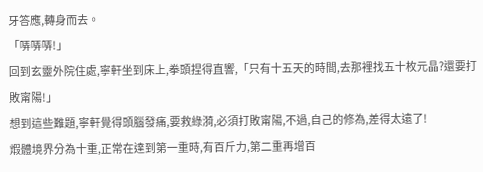牙答應,轉身而去。
「哢哢哢!」
回到玄靈外院住處,寧軒坐到床上,拳頭捏得直響,「只有十五天的時間,去那裡找五十枚元晶?還要打敗甯陽!」
想到這些難題,寧軒覺得頭腦發痛,要救綠漪,必須打敗甯陽,不過,自己的修為,差得太遠了!
煆體境界分為十重,正常在達到第一重時,有百斤力,第二重再增百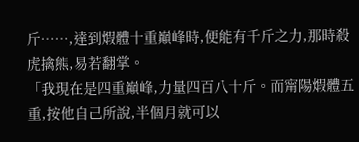斤……,達到煆體十重巔峰時,便能有千斤之力,那時殺虎擒熊,易若翻掌。
「我現在是四重巔峰,力量四百八十斤。而甯陽煆體五重,按他自己所說,半個月就可以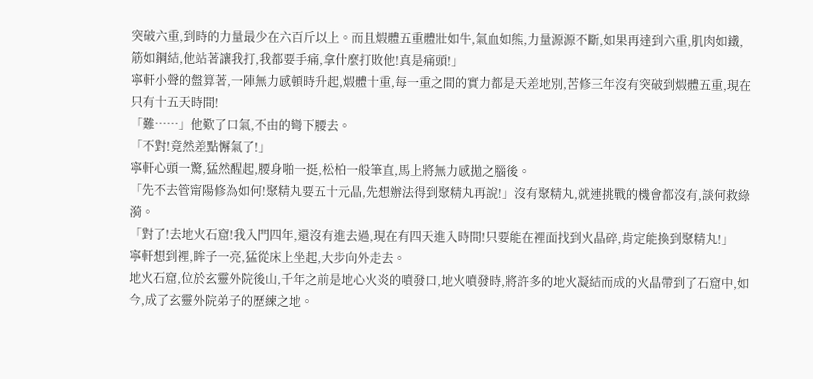突破六重,到時的力量最少在六百斤以上。而且煆體五重體壯如牛,氣血如熊,力量源源不斷,如果再達到六重,肌肉如鐵,筋如鋼結,他站著讓我打,我都要手痛,拿什麼打敗他!真是痛頭!」
寧軒小聲的盤算著,一陣無力感頓時升起,煆體十重,每一重之間的實力都是天差地別,苦修三年沒有突破到煆體五重,現在只有十五天時間!
「難……」他歎了口氣,不由的彎下腰去。
「不對!竟然差點懈氣了!」
寧軒心頭一驚,猛然醒起,腰身啪一挺,松柏一般筆直,馬上將無力感拋之腦後。
「先不去管甯陽修為如何!聚精丸要五十元晶,先想辦法得到聚精丸再說!」沒有聚精丸,就連挑戰的機會都沒有,談何救綠漪。
「對了!去地火石窟!我入門四年,還沒有進去過,現在有四天進入時間!只要能在裡面找到火晶碎,肯定能換到聚精丸!」
寧軒想到裡,眸子一亮,猛從床上坐起,大步向外走去。
地火石窟,位於玄靈外院後山,千年之前是地心火炎的噴發口,地火噴發時,將許多的地火凝結而成的火晶帶到了石窟中,如今,成了玄靈外院弟子的歷練之地。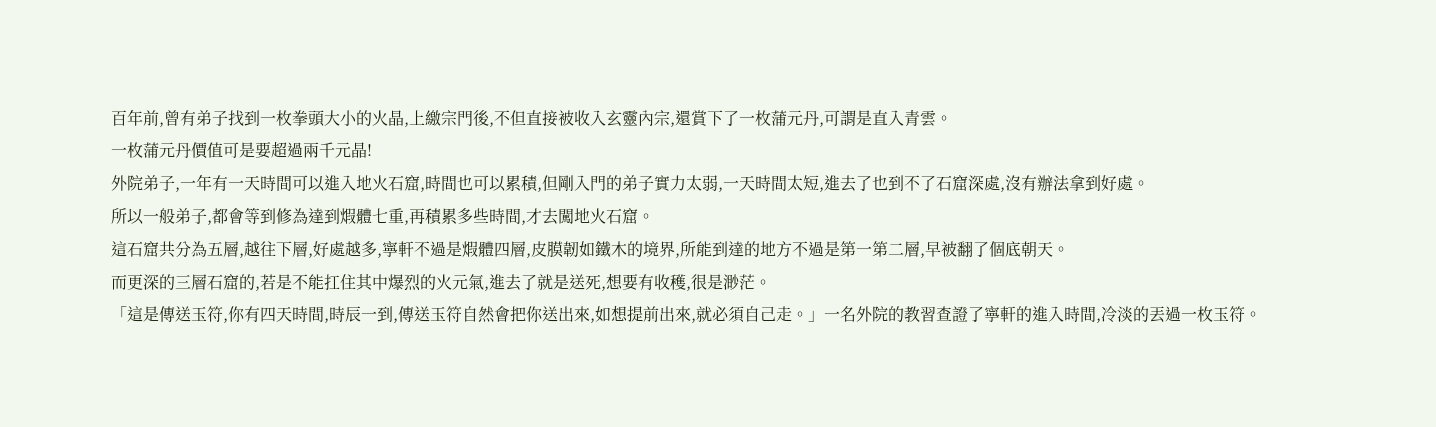百年前,曾有弟子找到一枚拳頭大小的火晶,上繳宗門後,不但直接被收入玄靈內宗,還賞下了一枚蒲元丹,可謂是直入青雲。
一枚蒲元丹價值可是要超過兩千元晶!
外院弟子,一年有一天時間可以進入地火石窟,時間也可以累積,但剛入門的弟子實力太弱,一天時間太短,進去了也到不了石窟深處,沒有辦法拿到好處。
所以一般弟子,都會等到修為達到煆體七重,再積累多些時間,才去闖地火石窟。
這石窟共分為五層,越往下層,好處越多,寧軒不過是煆體四層,皮膜韌如鐵木的境界,所能到達的地方不過是第一第二層,早被翻了個底朝天。
而更深的三層石窟的,若是不能扛住其中爆烈的火元氣,進去了就是送死,想要有收穫,很是渺茫。
「這是傳送玉符,你有四天時間,時辰一到,傳送玉符自然會把你送出來,如想提前出來,就必須自己走。」一名外院的教習查證了寧軒的進入時間,冷淡的丟過一枚玉符。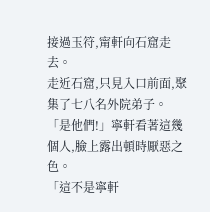接過玉符,甯軒向石窟走去。
走近石窟,只見入口前面,聚集了七八名外院弟子。
「是他們!」寧軒看著這幾個人,臉上露出頓時厭惡之色。
「這不是寧軒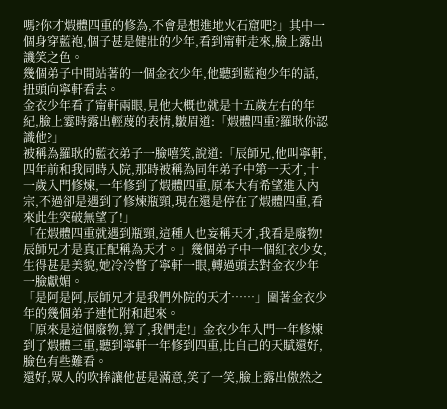嗎?你才煆體四重的修為,不會是想進地火石窟吧?」其中一個身穿藍袍,個子甚是健壯的少年,看到甯軒走來,臉上露出譏笑之色。
幾個弟子中間站著的一個金衣少年,他聽到藍袍少年的話,扭頭向寧軒看去。
金衣少年看了甯軒兩眼,見他大概也就是十五歲左右的年紀,臉上霎時露出輕蔑的表情,皺眉道:「煆體四重?羅耿你認識他?」
被稱為羅耿的藍衣弟子一臉嘻笑,說道:「辰師兄,他叫寧軒,四年前和我同時入院,那時被稱為同年弟子中第一天才,十一歲入門修煉,一年修到了煆體四重,原本大有希望進入內宗,不過卻是遇到了修煉瓶頸,現在還是停在了煆體四重,看來此生突破無望了!」
「在煆體四重就遇到瓶頸,這種人也妄稱天才,我看是廢物!辰師兄才是真正配稱為天才。」幾個弟子中一個紅衣少女,生得甚是美貌,她冷冷瞥了寧軒一眼,轉過頭去對金衣少年一臉獻媚。
「是阿是阿,辰師兄才是我們外院的天才……」圍著金衣少年的幾個弟子連忙附和起來。
「原來是這個廢物,算了,我們走!」金衣少年入門一年修煉到了煆體三重,聽到寧軒一年修到四重,比自己的天賦還好,臉色有些難看。
還好,眾人的吹捧讓他甚是滿意,笑了一笑,臉上露出傲然之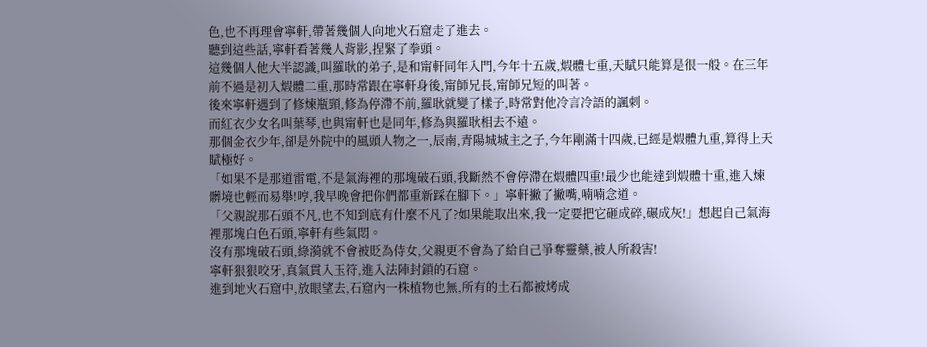色,也不再理會寧軒,帶著幾個人向地火石窟走了進去。
聽到這些話,寧軒看著幾人背影,捏緊了拳頭。
這幾個人他大半認識,叫羅耿的弟子,是和甯軒同年入門,今年十五歲,煆體七重,天賦只能算是很一般。在三年前不過是初入煆體二重,那時常跟在寧軒身後,甯師兄長,甯師兄短的叫著。
後來寧軒遇到了修煉瓶頸,修為停滯不前,羅耿就變了樣子,時常對他冷言冷語的諷刺。
而紅衣少女名叫葉琴,也與甯軒也是同年,修為與羅耿相去不遠。
那個金衣少年,卻是外院中的風頭人物之一,辰南,青陽城城主之子,今年剛滿十四歲,已經是煆體九重,算得上天賦極好。
「如果不是那道雷電,不是氣海裡的那塊破石頭,我斷然不會停滯在煆體四重!最少也能達到煆體十重,進入煉髒境也輕而易舉!哼,我早晚會把你們都重新踩在腳下。」寧軒撇了撇嘴,喃喃念道。
「父親說那石頭不凡,也不知到底有什麼不凡了?如果能取出來,我一定要把它砸成碎,碾成灰!」想起自己氣海裡那塊白色石頭,寧軒有些氣悶。
沒有那塊破石頭,綠漪就不會被貶為侍女,父親更不會為了給自己爭奪靈藥,被人所殺害!
寧軒狠狠咬牙,真氣貫入玉符,進入法陣封鎖的石窟。
進到地火石窟中,放眼望去,石窟內一株植物也無,所有的土石都被烤成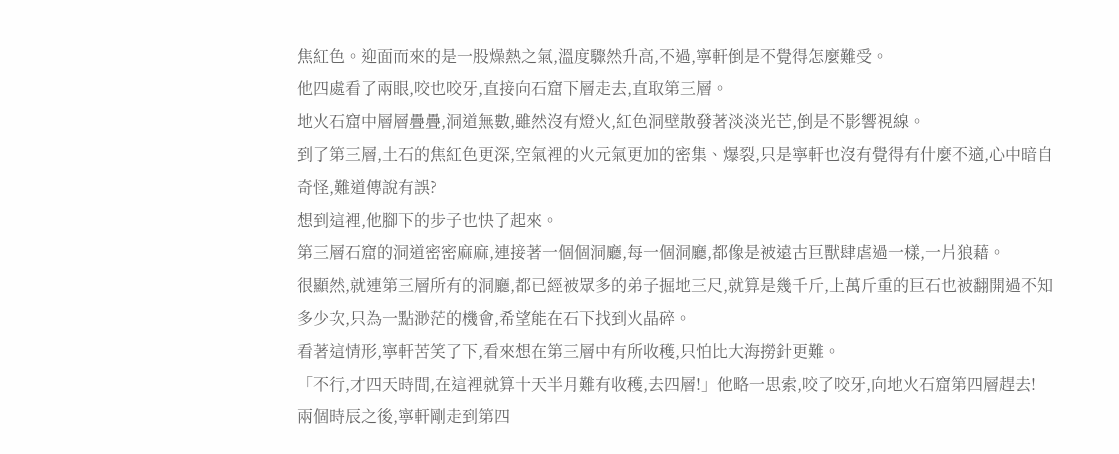焦紅色。迎面而來的是一股燥熱之氣,溫度驟然升高,不過,寧軒倒是不覺得怎麼難受。
他四處看了兩眼,咬也咬牙,直接向石窟下層走去,直取第三層。
地火石窟中層層疊疊,洞道無數,雖然沒有燈火,紅色洞壁散發著淡淡光芒,倒是不影響視線。
到了第三層,土石的焦紅色更深,空氣裡的火元氣更加的密集、爆裂,只是寧軒也沒有覺得有什麼不適,心中暗自奇怪,難道傳說有誤?
想到這裡,他腳下的步子也快了起來。
第三層石窟的洞道密密麻麻,連接著一個個洞廳,每一個洞廳,都像是被遠古巨獸肆虐過一樣,一片狼藉。
很顯然,就連第三層所有的洞廳,都已經被眾多的弟子掘地三尺,就算是幾千斤,上萬斤重的巨石也被翻開過不知多少次,只為一點渺茫的機會,希望能在石下找到火晶碎。
看著這情形,寧軒苦笑了下,看來想在第三層中有所收穫,只怕比大海撈針更難。
「不行,才四天時間,在這裡就算十天半月難有收穫,去四層!」他略一思索,咬了咬牙,向地火石窟第四層趕去!
兩個時辰之後,寧軒剛走到第四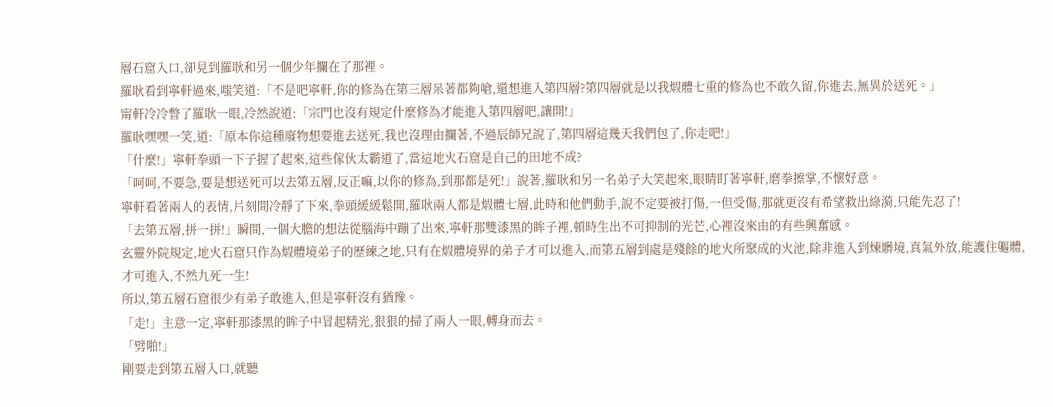層石窟入口,卻見到羅耿和另一個少年攔在了那裡。
羅耿看到寧軒過來,嗤笑道:「不是吧寧軒,你的修為在第三層呆著都夠嗆,還想進入第四層?第四層就是以我煆體七重的修為也不敢久留,你進去,無異於送死。」
甯軒冷冷瞥了羅耿一眼,冷然說道:「宗門也沒有規定什麼修為才能進入第四層吧,讓開!」
羅耿嘿嘿一笑,道:「原本你這種廢物想要進去送死,我也沒理由攔著,不過辰師兄說了,第四層這幾天我們包了,你走吧!」
「什麼!」寧軒拳頭一下子握了起來,這些傢伙太霸道了,當這地火石窟是自己的田地不成?
「呵呵,不要急,要是想送死可以去第五層,反正嘛,以你的修為,到那都是死!」說著,羅耿和另一名弟子大笑起來,眼睛盯著寧軒,磨拳擦掌,不懷好意。
寧軒看著兩人的表情,片刻間冷靜了下來,拳頭緩緩鬆開,羅耿兩人都是煆體七層,此時和他們動手,說不定要被打傷,一但受傷,那就更沒有希望救出綠漪,只能先忍了!
「去第五層,拼一拼!」瞬間,一個大膽的想法從腦海中蹦了出來,寧軒那雙漆黑的眸子裡,頓時生出不可抑制的光芒,心裡沒來由的有些興奮感。
玄靈外院規定,地火石窟只作為煆體境弟子的歷練之地,只有在煆體境界的弟子才可以進入,而第五層到處是殘餘的地火所聚成的火池,除非進入到煉髒境,真氣外放,能護住軀體,才可進入,不然九死一生!
所以,第五層石窟很少有弟子敢進入,但是寧軒沒有猶豫。
「走!」主意一定,寧軒那漆黑的眸子中冒起精光,狠狠的掃了兩人一眼,轉身而去。
「劈啪!」
剛要走到第五層入口,就聽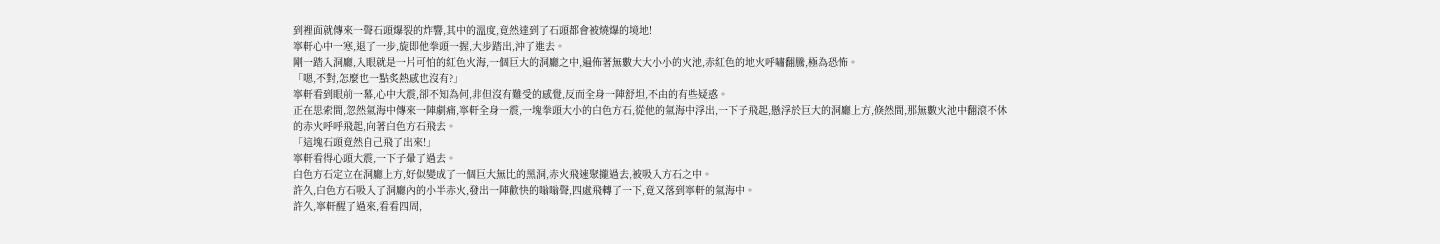到裡面就傳來一聲石頭爆裂的炸響,其中的溫度,竟然達到了石頭都會被燒爆的境地!
寧軒心中一寒,退了一步,旋即他拳頭一握,大步踏出,沖了進去。
剛一踏入洞廳,入眼就是一片可怕的紅色火海,一個巨大的洞廳之中,遍佈著無數大大小小的火池,赤紅色的地火呼嘯翻騰,極為恐怖。
「嗯,不對,怎麼也一點炙熱感也沒有?」
寧軒看到眼前一幕,心中大震,卻不知為何,非但沒有難受的感覺,反而全身一陣舒坦,不由的有些疑惑。
正在思索間,忽然氣海中傳來一陣劇痛,寧軒全身一震,一塊拳頭大小的白色方石,從他的氣海中浮出,一下子飛起,懸浮於巨大的洞廳上方,倏然間,那無數火池中翻滾不休的赤火呼呼飛起,向著白色方石飛去。
「這塊石頭竟然自己飛了出來!」
寧軒看得心頭大震,一下子暈了過去。
白色方石定立在洞廳上方,好似變成了一個巨大無比的黑洞,赤火飛速聚攏過去,被吸入方石之中。
許久,白色方石吸入了洞廳內的小半赤火,發出一陣歡快的嗡嗡聲,四處飛轉了一下,竟又落到寧軒的氣海中。
許久,寧軒醒了過來,看看四周,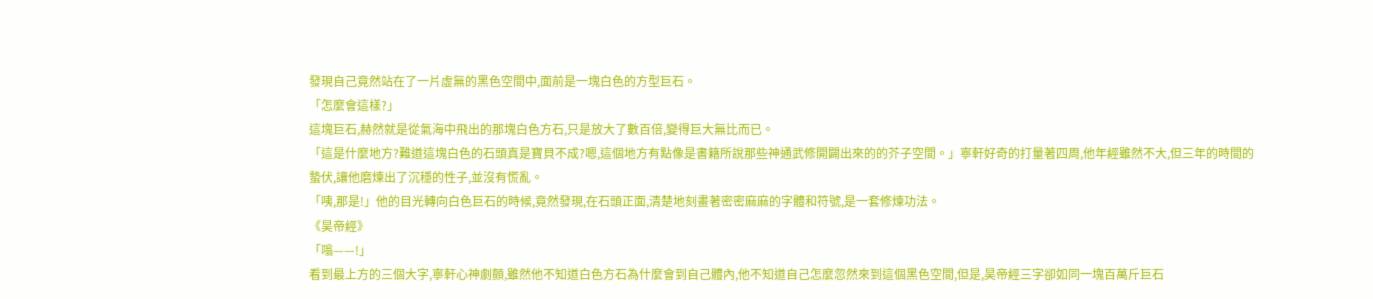發現自己竟然站在了一片虛無的黑色空間中,面前是一塊白色的方型巨石。
「怎麼會這樣?」
這塊巨石,赫然就是從氣海中飛出的那塊白色方石,只是放大了數百倍,變得巨大無比而已。
「這是什麼地方?難道這塊白色的石頭真是寶貝不成?嗯,這個地方有點像是書籍所說那些神通武修開闢出來的的芥子空間。」寧軒好奇的打量著四周,他年經雖然不大,但三年的時間的蟄伏,讓他磨煉出了沉穩的性子,並沒有慌亂。
「咦,那是!」他的目光轉向白色巨石的時候,竟然發現,在石頭正面,清楚地刻畫著密密麻麻的字體和符號,是一套修煉功法。
《昊帝經》
「嗡——!」
看到最上方的三個大字,寧軒心神劇顫,雖然他不知道白色方石為什麼會到自己體內,他不知道自己怎麼忽然來到這個黑色空間,但是,昊帝經三字卻如同一塊百萬斤巨石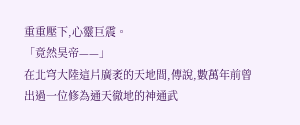重重壓下,心靈巨震。
「竟然昊帝——」
在北穹大陸這片廣袤的天地間,傳說,數萬年前曾出過一位修為通天徹地的神通武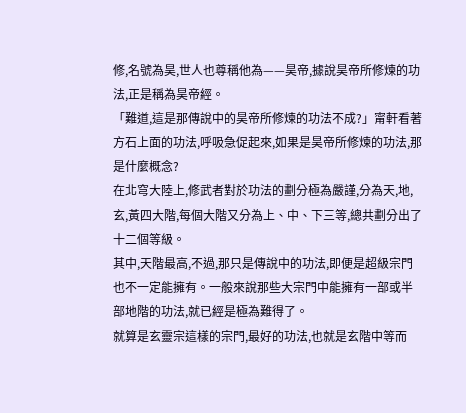修,名號為昊,世人也尊稱他為——昊帝,據說昊帝所修煉的功法,正是稱為昊帝經。
「難道,這是那傳說中的昊帝所修煉的功法不成?」甯軒看著方石上面的功法,呼吸急促起來,如果是昊帝所修煉的功法,那是什麼概念?
在北穹大陸上,修武者對於功法的劃分極為嚴謹,分為天,地,玄,黃四大階,每個大階又分為上、中、下三等,總共劃分出了十二個等級。
其中,天階最高,不過,那只是傳說中的功法,即便是超級宗門也不一定能擁有。一般來說那些大宗門中能擁有一部或半部地階的功法,就已經是極為難得了。
就算是玄靈宗這樣的宗門,最好的功法,也就是玄階中等而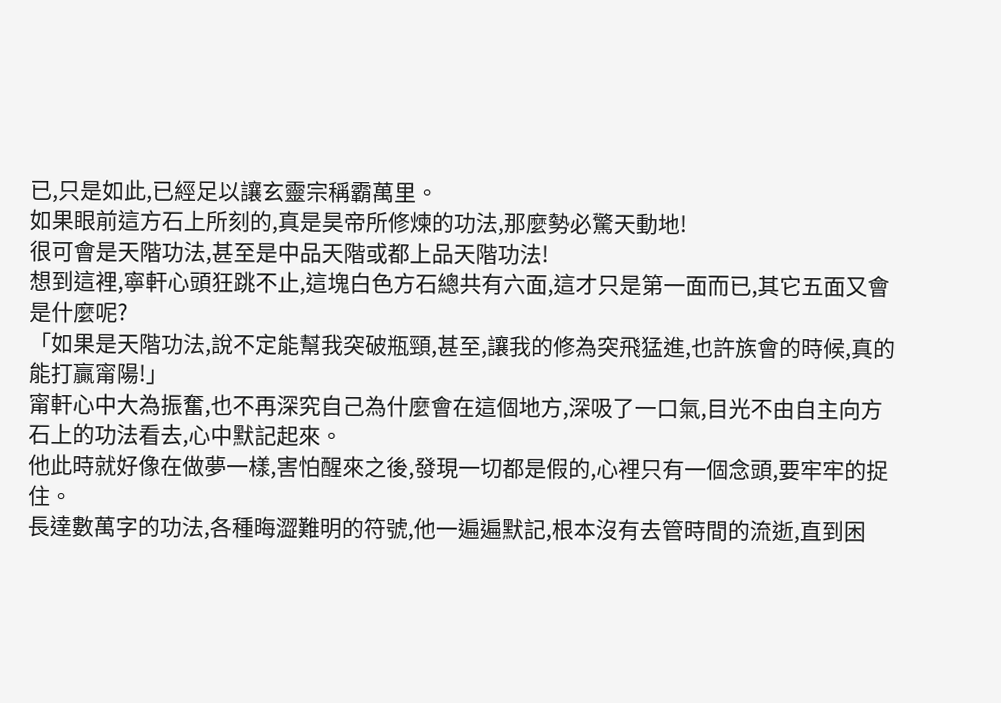已,只是如此,已經足以讓玄靈宗稱霸萬里。
如果眼前這方石上所刻的,真是昊帝所修煉的功法,那麼勢必驚天動地!
很可會是天階功法,甚至是中品天階或都上品天階功法!
想到這裡,寧軒心頭狂跳不止,這塊白色方石總共有六面,這才只是第一面而已,其它五面又會是什麼呢?
「如果是天階功法,說不定能幫我突破瓶頸,甚至,讓我的修為突飛猛進,也許族會的時候,真的能打贏甯陽!」
甯軒心中大為振奮,也不再深究自己為什麼會在這個地方,深吸了一口氣,目光不由自主向方石上的功法看去,心中默記起來。
他此時就好像在做夢一樣,害怕醒來之後,發現一切都是假的,心裡只有一個念頭,要牢牢的捉住。
長達數萬字的功法,各種晦澀難明的符號,他一遍遍默記,根本沒有去管時間的流逝,直到困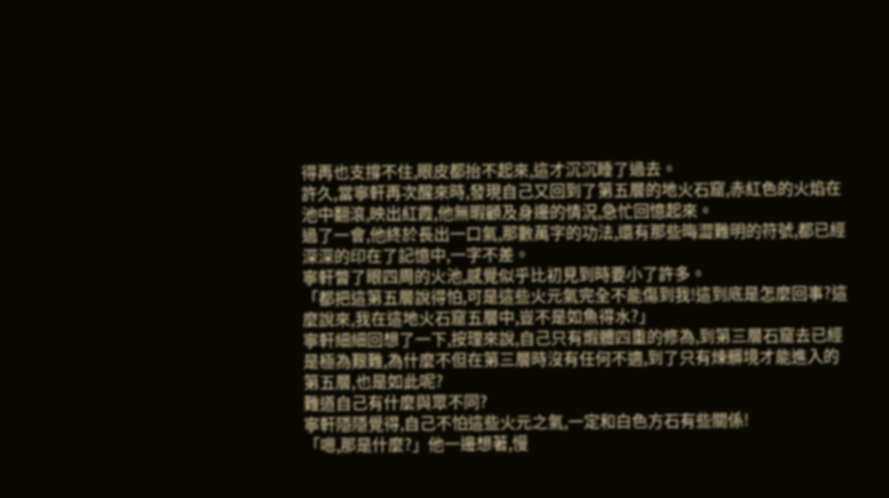得再也支撐不住,眼皮都抬不起來,這才沉沉睡了過去。
許久,當寧軒再次醒來時,發現自己又回到了第五層的地火石窟,赤紅色的火焰在池中翻滾,映出紅霞,他無暇顧及身邊的情況,急忙回憶起來。
過了一會,他終於長出一口氣,那數萬字的功法,還有那些晦澀難明的符號,都已經深深的印在了記憶中,一字不差。
寧軒瞥了眼四周的火池,感覺似乎比初見到時要小了許多。
「都把這第五層說得怕,可是這些火元氣完全不能傷到我!這到底是怎麼回事?這麼說來,我在這地火石窟五層中,豈不是如魚得水?」
寧軒細細回想了一下,按理來說,自己只有煆體四重的修為,到第三層石窟去已經是極為艱難,為什麼不但在第三層時沒有任何不適,到了只有煉髒境才能進入的第五層,也是如此呢?
難道自己有什麼與眾不同?
寧軒隱隱覺得,自己不怕這些火元之氣,一定和白色方石有些關係!
「嗯,那是什麼?」他一邊想著,慢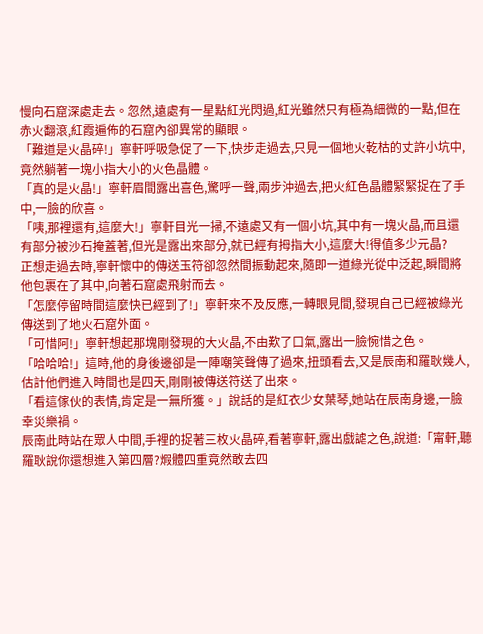慢向石窟深處走去。忽然,遠處有一星點紅光閃過,紅光雖然只有極為細微的一點,但在赤火翻滾,紅霞遍佈的石窟內卻異常的顯眼。
「難道是火晶碎!」寧軒呼吸急促了一下,快步走過去,只見一個地火乾枯的丈許小坑中,竟然躺著一塊小指大小的火色晶體。
「真的是火晶!」寧軒眉間露出喜色,驚呼一聲,兩步沖過去,把火紅色晶體緊緊捉在了手中,一臉的欣喜。
「咦,那裡還有,這麼大!」寧軒目光一掃,不遠處又有一個小坑,其中有一塊火晶,而且還有部分被沙石掩蓋著,但光是露出來部分,就已經有拇指大小,這麼大!得值多少元晶?
正想走過去時,寧軒懷中的傳送玉符卻忽然間振動起來,隨即一道綠光從中泛起,瞬間將他包裹在了其中,向著石窟處飛射而去。
「怎麼停留時間這麼快已經到了!」寧軒來不及反應,一轉眼見間,發現自己已經被綠光傳送到了地火石窟外面。
「可惜阿!」寧軒想起那塊剛發現的大火晶,不由歎了口氣,露出一臉惋惜之色。
「哈哈哈!」這時,他的身後邊卻是一陣嘲笑聲傳了過來,扭頭看去,又是辰南和羅耿幾人,估計他們進入時間也是四天,剛剛被傳送符送了出來。
「看這傢伙的表情,肯定是一無所獲。」說話的是紅衣少女葉琴,她站在辰南身邊,一臉幸災樂禍。
辰南此時站在眾人中間,手裡的捉著三枚火晶碎,看著寧軒,露出戲謔之色,說道:「甯軒,聽羅耿說你還想進入第四層?煆體四重竟然敢去四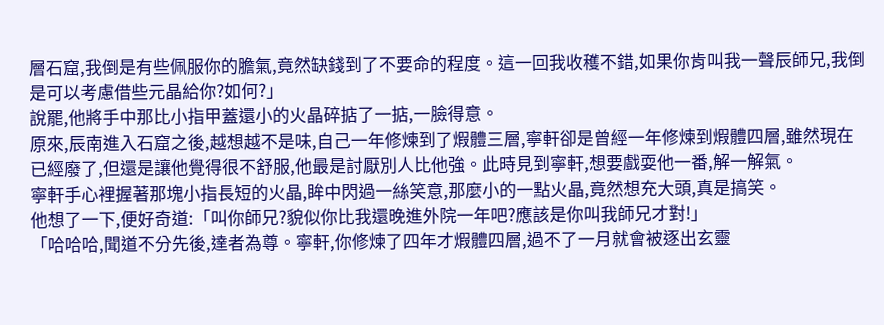層石窟,我倒是有些佩服你的膽氣,竟然缺錢到了不要命的程度。這一回我收穫不錯,如果你肯叫我一聲辰師兄,我倒是可以考慮借些元晶給你?如何?」
說罷,他將手中那比小指甲蓋還小的火晶碎掂了一掂,一臉得意。
原來,辰南進入石窟之後,越想越不是味,自己一年修煉到了煆體三層,寧軒卻是曾經一年修煉到煆體四層,雖然現在已經廢了,但還是讓他覺得很不舒服,他最是討厭別人比他強。此時見到寧軒,想要戲耍他一番,解一解氣。
寧軒手心裡握著那塊小指長短的火晶,眸中閃過一絲笑意,那麼小的一點火晶,竟然想充大頭,真是搞笑。
他想了一下,便好奇道:「叫你師兄?貌似你比我還晚進外院一年吧?應該是你叫我師兄才對!」
「哈哈哈,聞道不分先後,達者為尊。寧軒,你修煉了四年才煆體四層,過不了一月就會被逐出玄靈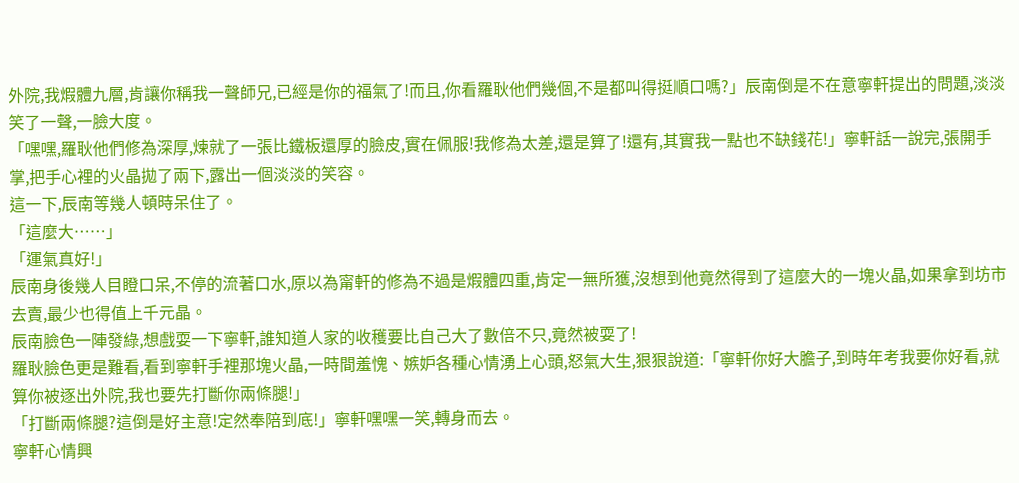外院,我煆體九層,肯讓你稱我一聲師兄,已經是你的福氣了!而且,你看羅耿他們幾個,不是都叫得挺順口嗎?」辰南倒是不在意寧軒提出的問題,淡淡笑了一聲,一臉大度。
「嘿嘿,羅耿他們修為深厚,煉就了一張比鐵板還厚的臉皮,實在佩服!我修為太差,還是算了!還有,其實我一點也不缺錢花!」寧軒話一說完,張開手掌,把手心裡的火晶拋了兩下,露出一個淡淡的笑容。
這一下,辰南等幾人頓時呆住了。
「這麼大……」
「運氣真好!」
辰南身後幾人目瞪口呆,不停的流著口水,原以為甯軒的修為不過是煆體四重,肯定一無所獲,沒想到他竟然得到了這麼大的一塊火晶,如果拿到坊市去賣,最少也得值上千元晶。
辰南臉色一陣發綠,想戲耍一下寧軒,誰知道人家的收穫要比自己大了數倍不只,竟然被耍了!
羅耿臉色更是難看,看到寧軒手裡那塊火晶,一時間羞愧、嫉妒各種心情湧上心頭,怒氣大生,狠狠說道:「寧軒你好大膽子,到時年考我要你好看,就算你被逐出外院,我也要先打斷你兩條腿!」
「打斷兩條腿?這倒是好主意!定然奉陪到底!」寧軒嘿嘿一笑,轉身而去。
寧軒心情興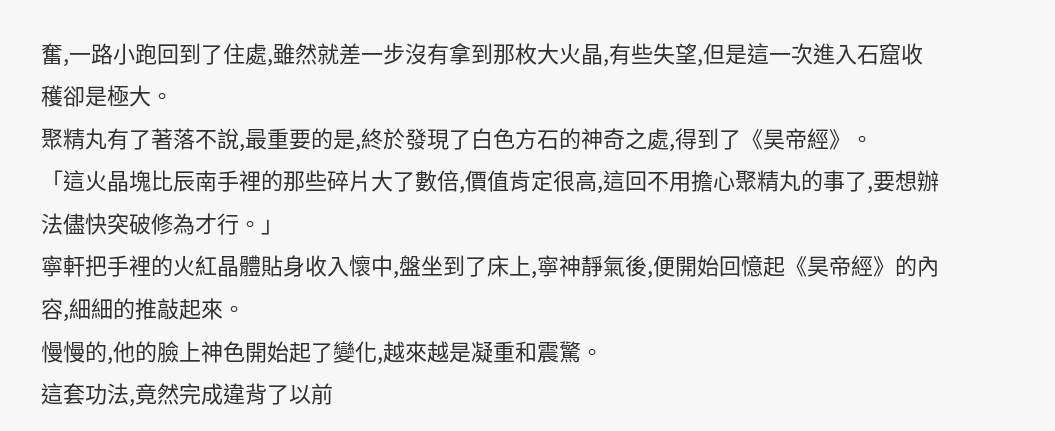奮,一路小跑回到了住處,雖然就差一步沒有拿到那枚大火晶,有些失望,但是這一次進入石窟收穫卻是極大。
聚精丸有了著落不說,最重要的是,終於發現了白色方石的神奇之處,得到了《昊帝經》。
「這火晶塊比辰南手裡的那些碎片大了數倍,價值肯定很高,這回不用擔心聚精丸的事了,要想辦法儘快突破修為才行。」
寧軒把手裡的火紅晶體貼身收入懷中,盤坐到了床上,寧神靜氣後,便開始回憶起《昊帝經》的內容,細細的推敲起來。
慢慢的,他的臉上神色開始起了變化,越來越是凝重和震驚。
這套功法,竟然完成違背了以前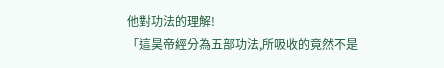他對功法的理解!
「這昊帝經分為五部功法,所吸收的竟然不是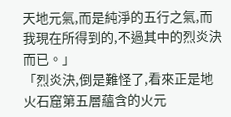天地元氣,而是純淨的五行之氣,而我現在所得到的,不過其中的烈炎決而已。」
「烈炎決,倒是難怪了,看來正是地火石窟第五層蘊含的火元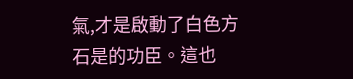氣,才是啟動了白色方石是的功臣。這也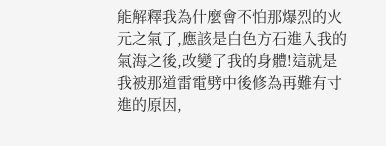能解釋我為什麼會不怕那爆烈的火元之氣了,應該是白色方石進入我的氣海之後,改變了我的身體!這就是我被那道雷電劈中後修為再難有寸進的原因,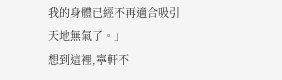我的身體已經不再適合吸引天地無氣了。」
想到這裡,寧軒不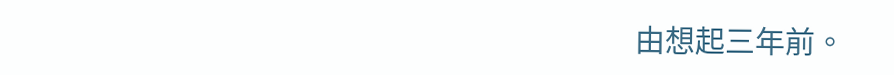由想起三年前。